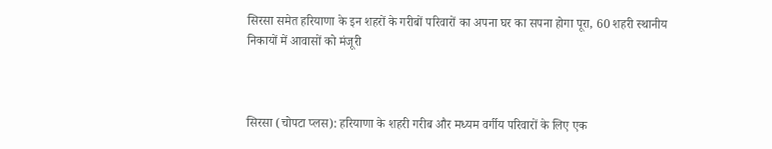सिरसा समेत हरियाणा के इन शहरों के गरीबों परिवारों का अपना घर का सपना होगा पूरा, 60 शहरी स्थानीय निकायों में आवासों को मंजूरी



सिरसा (चोपटा प्लस): हरियाणा के शहरी गरीब और मध्यम वर्गीय परिवारों के लिए एक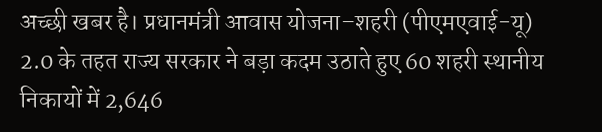अच्छी खबर है। प्रधानमंत्री आवास योजना–शहरी (पीएमएवाई-यू) 2.0 के तहत राज्य सरकार ने बड़ा कदम उठाते हुए 60 शहरी स्थानीय निकायों में 2,646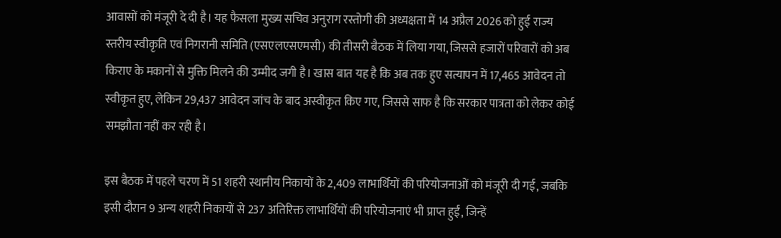आवासों को मंजूरी दे दी है। यह फैसला मुख्य सचिव अनुराग रस्तोगी की अध्यक्षता में 14 अप्रैल 2026 को हुई राज्य स्तरीय स्वीकृति एवं निगरानी समिति (एसएलएसएमसी) की तीसरी बैठक में लिया गया, जिससे हजारों परिवारों को अब किराए के मकानों से मुक्ति मिलने की उम्मीद जगी है। खास बात यह है कि अब तक हुए सत्यापन में 17,465 आवेदन तो स्वीकृत हुए, लेकिन 29,437 आवेदन जांच के बाद अस्वीकृत किए गए, जिससे साफ है कि सरकार पात्रता को लेकर कोई समझौता नहीं कर रही है।

इस बैठक में पहले चरण में 51 शहरी स्थानीय निकायों के 2,409 लाभार्थियों की परियोजनाओं को मंजूरी दी गई, जबकि इसी दौरान 9 अन्य शहरी निकायों से 237 अतिरिक्त लाभार्थियों की परियोजनाएं भी प्राप्त हुईं, जिन्हें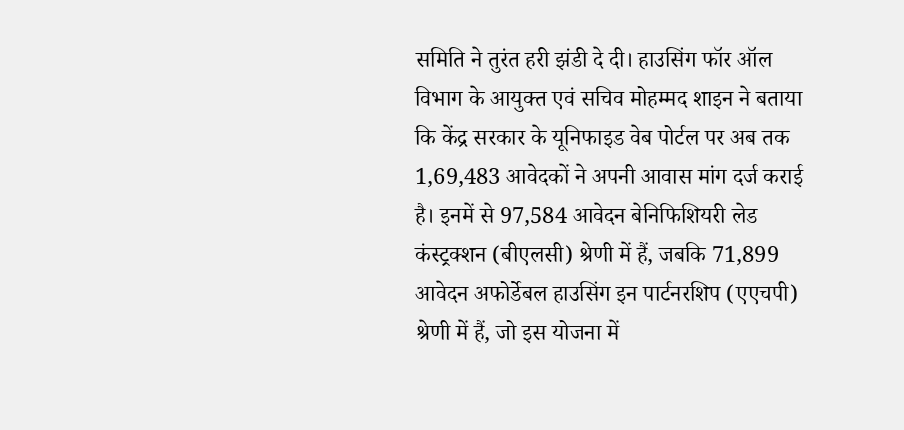समिति ने तुरंत हरी झंडी दे दी। हाउसिंग फॉर ऑल विभाग के आयुक्त एवं सचिव मोहम्मद शाइन ने बताया कि केंद्र सरकार के यूनिफाइड वेब पोर्टल पर अब तक 1,69,483 आवेदकों ने अपनी आवास मांग दर्ज कराई है। इनमें से 97,584 आवेदन बेनिफिशियरी लेड कंस्ट्रक्शन (बीएलसी) श्रेणी में हैं, जबकि 71,899 आवेदन अफोर्डेबल हाउसिंग इन पार्टनरशिप (एएचपी) श्रेणी में हैं, जो इस योजना में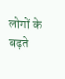लोगों के बढ़ते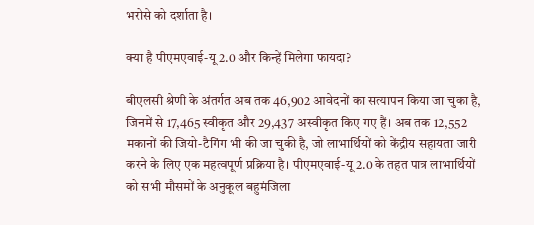भरोसे को दर्शाता है।

क्या है पीएमएवाई-यू 2.0 और किन्हें मिलेगा फायदा?

बीएलसी श्रेणी के अंतर्गत अब तक 46,902 आवेदनों का सत्यापन किया जा चुका है, जिनमें से 17,465 स्वीकृत और 29,437 अस्वीकृत किए गए हैं। अब तक 12,552 मकानों की जियो-टैगिंग भी की जा चुकी है, जो लाभार्थियों को केंद्रीय सहायता जारी करने के लिए एक महत्वपूर्ण प्रक्रिया है। पीएमएवाई-यू 2.0 के तहत पात्र लाभार्थियों को सभी मौसमों के अनुकूल बहुमंजिला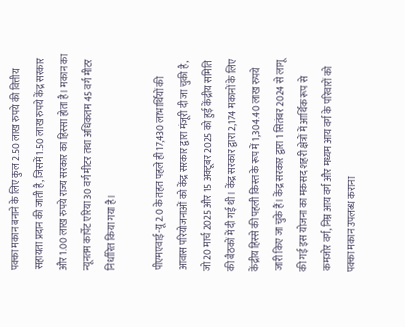पक्का मकान बनाने के लिए कुल 2.50 लाख रुपये की वित्तीय सहायता प्रदान की जाती है, जिसमें 1.50 लाख रुपये केंद्र सरकार और 1.00 लाख रुपये राज्य सरकार का हिस्सा होता है। मकान का न्यूनतम कार्पेट एरिया 30 वर्ग मीटर तथा अधिकतम 45 वर्ग मीटर निर्धारित किया गया है।

पीएमएवाई-यू 2.0 के तहत पहले ही 17,430 लाभार्थियों की आवास परियोजनाओं को केंद्र सरकार द्वारा मंजूरी दी जा चुकी है, जो 20 मार्च 2025 और 15 अक्टूबर 2025 को हुई केंद्रीय समिति की बैठकों में दी गई थी। केंद्र सरकार द्वारा 2,174 मकानों के लिए केंद्रीय हिस्से की पहली किस्त के रूप में 1,304.40 लाख रुपये जारी किए जा चुके हैं। केंद्र सरकार द्वारा 1 सितंबर 2024 से लागू की गई इस योजना का मकसद शहरी क्षेत्रों में आर्थिक रूप से कमजोर वर्ग, निम्न आय वर्ग और मध्यम आय वर्ग के परिवारों को पक्का मकान उपलब्ध कराना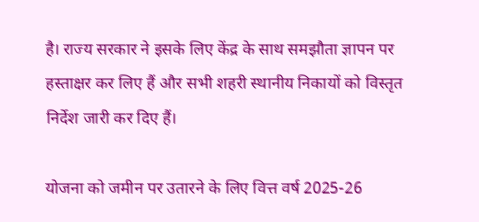है। राज्य सरकार ने इसके लिए केंद्र के साथ समझौता ज्ञापन पर हस्ताक्षर कर लिए हैं और सभी शहरी स्थानीय निकायों को विस्तृत निर्देश जारी कर दिए हैं।

योजना को जमीन पर उतारने के लिए वित्त वर्ष 2025-26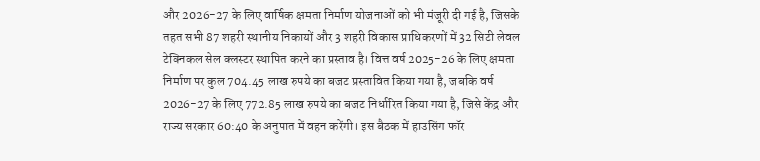और 2026-27 के लिए वार्षिक क्षमता निर्माण योजनाओं को भी मंजूरी दी गई है, जिसके तहत सभी 87 शहरी स्थानीय निकायों और 3 शहरी विकास प्राधिकरणों में 32 सिटी लेवल टेक्निकल सेल क्लस्टर स्थापित करने का प्रस्ताव है। वित्त वर्ष 2025-26 के लिए क्षमता निर्माण पर कुल 704.45 लाख रुपये का बजट प्रस्तावित किया गया है, जबकि वर्ष 2026-27 के लिए 772.85 लाख रुपये का बजट निर्धारित किया गया है, जिसे केंद्र और राज्य सरकार 60:40 के अनुपात में वहन करेंगी। इस बैठक में हाउसिंग फॉर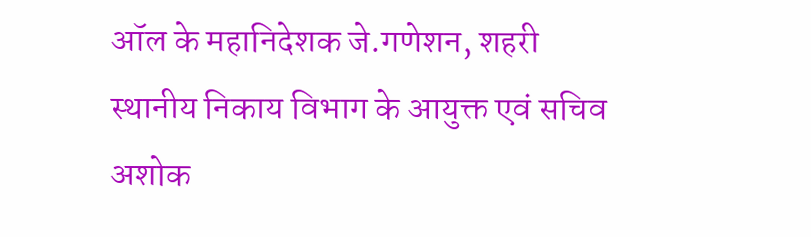ऑल के महानिदेशक जे.गणेशन, शहरी स्थानीय निकाय विभाग के आयुक्त एवं सचिव अशोक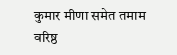कुमार मीणा समेत तमाम वरिष्ठ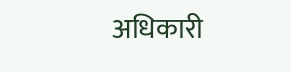अधिकारी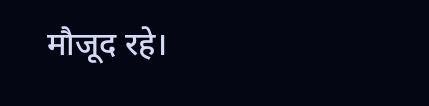मौजूद रहे।